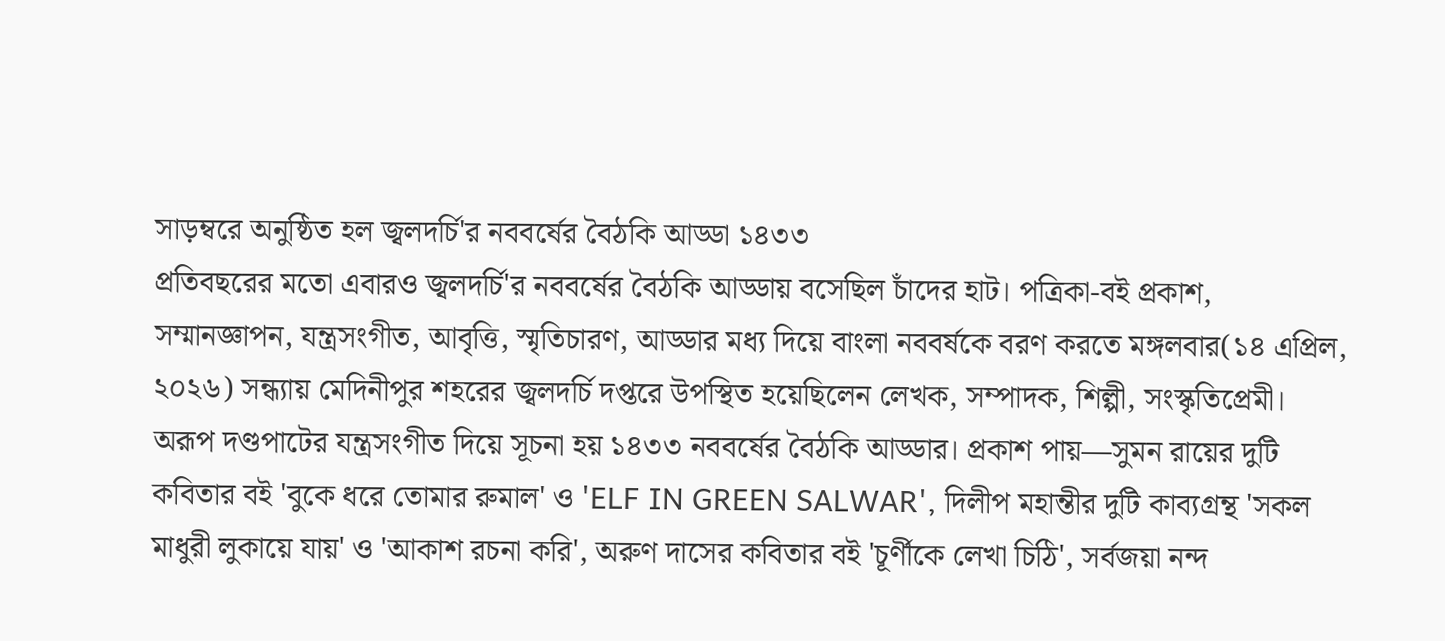সাড়ম্বরে অনুষ্ঠিত হল জ্বলদর্চি'র নববর্ষের বৈঠকি আড্ডা ১৪৩৩
প্রতিবছরের মতো এবারও জ্বলদর্চি'র নববর্ষের বৈঠকি আড্ডায় বসেছিল চাঁদের হাট। পত্রিকা-বই প্রকাশ, সম্মানজ্ঞাপন, যন্ত্রসংগীত, আবৃত্তি, স্মৃতিচারণ, আড্ডার মধ্য দিয়ে বাংলা নববর্ষকে বরণ করতে মঙ্গলবার(১৪ এপ্রিল, ২০২৬) সন্ধ্যায় মেদিনীপুর শহরের জ্বলদর্চি দপ্তরে উপস্থিত হয়েছিলেন লেখক, সম্পাদক, শিল্পী, সংস্কৃতিপ্রেমী।
অরূপ দণ্ডপাটের যন্ত্রসংগীত দিয়ে সূচনা হয় ১৪৩৩ নববর্ষের বৈঠকি আড্ডার। প্রকাশ পায়—সুমন রায়ের দুটি কবিতার বই 'বুকে ধরে তোমার রুমাল' ও 'ELF IN GREEN SALWAR', দিলীপ মহান্তীর দুটি কাব্যগ্রন্থ 'সকল মাধুরী লুকায়ে যায়' ও 'আকাশ রচনা করি', অরুণ দাসের কবিতার বই 'চূর্ণীকে লেখা চিঠি', সর্বজয়া নন্দ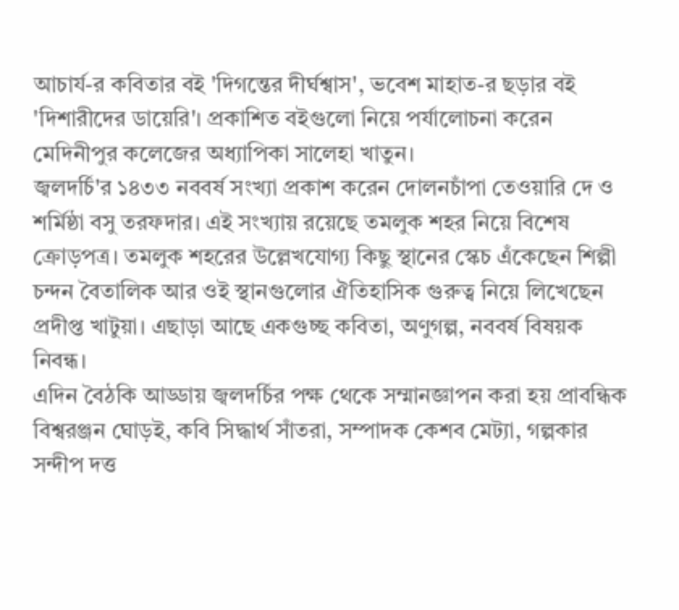আচার্য-র কবিতার বই 'দিগন্তের দীর্ঘশ্বাস', ভবেশ মাহাত-র ছড়ার বই 'দিশারীদের ডায়েরি'। প্রকাশিত বইগুলো নিয়ে পর্যালোচনা করেন মেদিনীপুর কলেজের অধ্যাপিকা সালেহা খাতুন।
জ্বলদর্চি'র ১৪৩৩ নববর্ষ সংখ্যা প্রকাশ করেন দোলনচাঁপা তেওয়ারি দে ও শর্মিষ্ঠা বসু তরফদার। এই সংখ্যায় রয়েছে তমলুক শহর নিয়ে বিশেষ ক্রোড়পত্র। তমলুক শহরের উল্লেখযোগ্য কিছু স্থানের স্কেচ এঁকেছেন শিল্পী চন্দন বৈতালিক আর ওই স্থানগুলোর ঐতিহাসিক গুরুত্ব নিয়ে লিখেছেন প্রদীপ্ত খাটুয়া। এছাড়া আছে একগুচ্ছ কবিতা, অণুগল্প, নববর্ষ বিষয়ক নিবন্ধ।
এদিন বৈঠকি আড্ডায় জ্বলদর্চির পক্ষ থেকে সম্মানজ্ঞাপন করা হয় প্রাবন্ধিক বিশ্বরঞ্জন ঘোড়ই, কবি সিদ্ধার্থ সাঁতরা, সম্পাদক কেশব মেট্যা, গল্পকার সন্দীপ দত্ত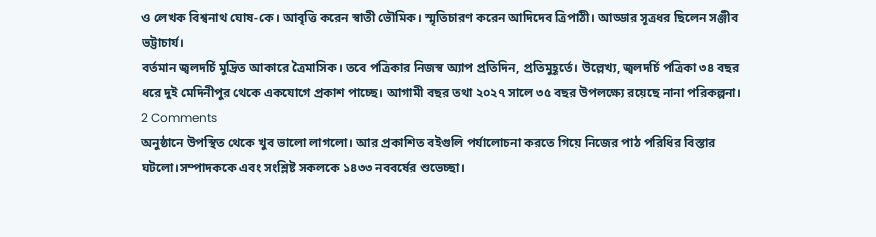ও লেখক বিশ্বনাথ ঘোষ-কে। আবৃত্তি করেন স্বাতী ভৌমিক। স্মৃতিচারণ করেন আদিদেব ত্রিপাঠী। আড্ডার সূত্রধর ছিলেন সঞ্জীব ভট্টাচার্য।
বর্তমান জ্বলদর্চি মুদ্রিত আকারে ত্রৈমাসিক। তবে পত্রিকার নিজস্ব অ্যাপ প্রতিদিন, প্রতিমুহূর্তে। উল্লেখ্য, জ্বলদর্চি পত্রিকা ৩৪ বছর ধরে দুই মেদিনীপুর থেকে একযোগে প্রকাশ পাচ্ছে। আগামী বছর তথা ২০২৭ সালে ৩৫ বছর উপলক্ষ্যে রয়েছে নানা পরিকল্পনা।
2 Comments
অনুষ্ঠানে উপস্থিত থেকে খুব ভালো লাগলো। আর প্রকাশিত বইগুলি পর্যালোচনা করতে গিয়ে নিজের পাঠ পরিধির বিস্তার ঘটলো।সম্পাদককে এবং সংশ্লিষ্ট সকলকে ১৪৩৩ নববর্ষের শুভেচ্ছা।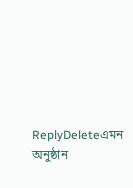ReplyDeleteএমন অনুষ্ঠান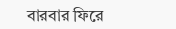বারবার ফিরে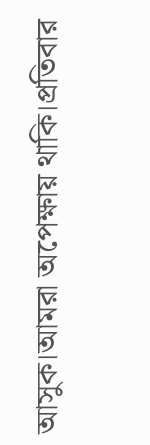আসুক।আমরা অপেক্ষায় থাকি।প্রতিবার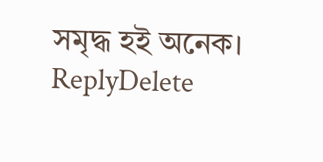সমৃদ্ধ হই অনেক।
ReplyDelete